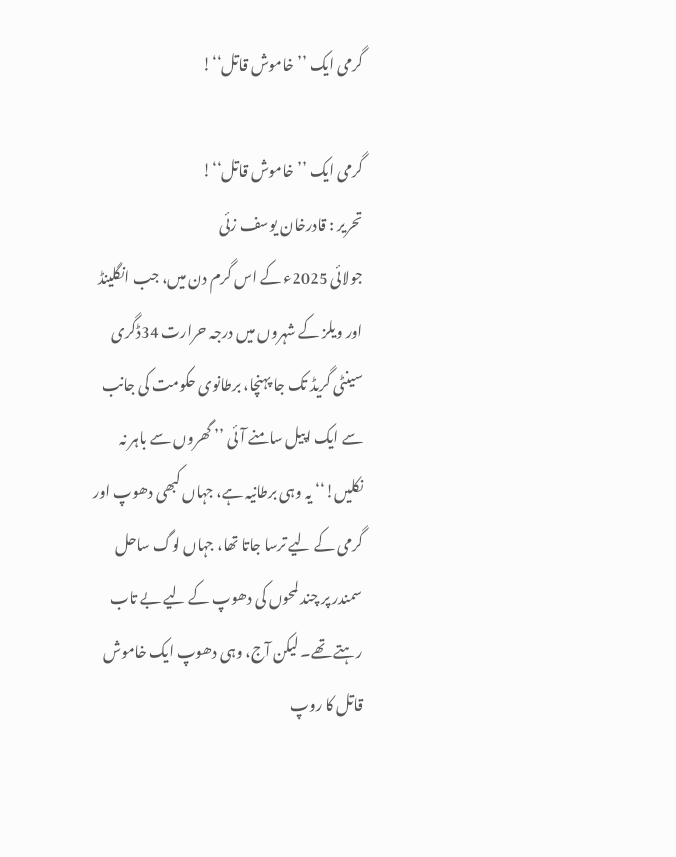گرمی ایک ’’ خاموش قاتل‘‘!

گرمی ایک ’’ خاموش قاتل‘‘!
تحریر : قادرخان یوسف زئی
جولائی 2025ء کے اس گرم دن میں، جب انگلینڈ اور ویلز کے شہروں میں درجہ حرارت 34ڈگری سینٹی گریڈ تک جا پہنچا، برطانوی حکومت کی جانب سے ایک اپیل سامنے آئی ’’ گھروں سے باہر نہ نکلیں!‘‘ یہ وہی برطانیہ ہے، جہاں کبھی دھوپ اور گرمی کے لیے ترسا جاتا تھا، جہاں لوگ ساحل سمندر پر چند لمحوں کی دھوپ کے لیے بے تاب رہتے تھے۔ لیکن آج، وہی دھوپ ایک خاموش قاتل کا روپ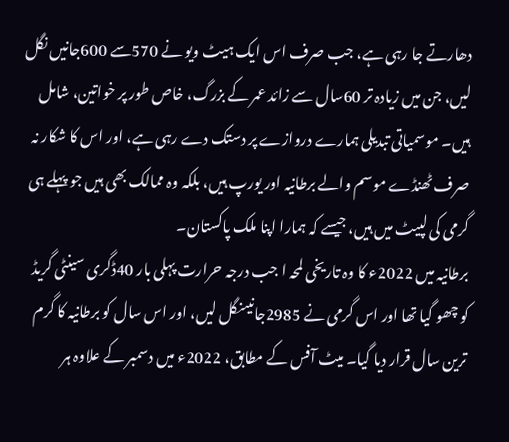دھارتے جا رہی ہے، جب صرف اس ایک ہیٹ ویو نے 570سے 600جانیں نگل لیں، جن میں زیادہ تر 60سال سے زائد عمر کے بزرگ، خاص طور پر خواتین، شامل ہیں۔ موسمیاتی تبدیلی ہمارے دروازے پر دستک دے رہی ہے، اور اس کا شکار نہ صرف ٹھنڈے موسم والے برطانیہ اور یورپ ہیں، بلکہ وہ ممالک بھی ہیں جو پہلے ہی گرمی کی لپیٹ میں ہیں، جیسے کہ ہمارا اپنا ملک پاکستان۔
برطانیہ میں 2022ء کا وہ تاریخی لمحہ ا جب درجہ حرارت پہلی بار 40ڈگری سینٹی گریڈ کو چھو گیا تھا اور اس گرمی نے 2985جانیںنگل لیں، اور اس سال کو برطانیہ کا گرم ترین سال قرار دیا گیا۔ میٹ آفس کے مطابق، 2022ء میں دسمبر کے علاوہ ہر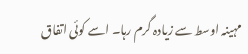مہینہ اوسط سے زیادہ گرم رہا۔ اسے کوئی اتفاق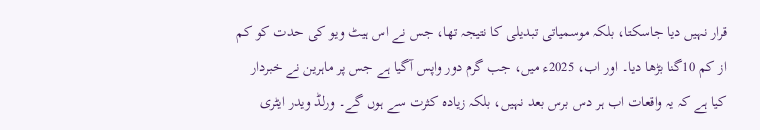قرار نہیں دیا جاسکتا، بلکہ موسمیاتی تبدیلی کا نتیجہ تھا، جس نے اس ہیٹ ویو کی حدت کو کم از کم 10گنا بڑھا دیا۔ اور اب، 2025ء میں، جب گرم دور واپس آگیا ہے جس پر ماہرین نے خبردار کیا ہے کہ یہ واقعات اب ہر دس برس بعد نہیں، بلکہ زیادہ کثرت سے ہوں گے۔ ورلڈ ویدر ایٹری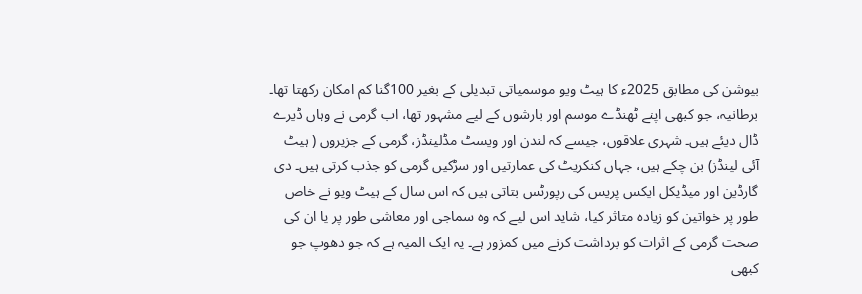بیوشن کی مطابق 2025ء کا ہیٹ ویو موسمیاتی تبدیلی کے بغیر 100گنا کم امکان رکھتا تھا۔ برطانیہ، جو کبھی اپنے ٹھنڈے موسم اور بارشوں کے لیے مشہور تھا، اب گرمی نے وہاں ڈیرے ڈال دیئے ہیں۔ شہری علاقوں، جیسے کہ لندن اور ویسٹ مڈلینڈز، گرمی کے جزیروں ( ہیٹ آئی لینڈز) بن چکے ہیں، جہاں کنکریٹ کی عمارتیں اور سڑکیں گرمی کو جذب کرتی ہیں۔ دی گارڈین اور میڈیکل ایکس پریس کی رپورٹس بتاتی ہیں کہ اس سال کے ہیٹ ویو نے خاص طور پر خواتین کو زیادہ متاثر کیا، شاید اس لیے کہ وہ سماجی اور معاشی طور پر یا ان کی صحت گرمی کے اثرات کو برداشت کرنے میں کمزور ہے۔ یہ ایک المیہ ہے کہ جو دھوپ جو کبھی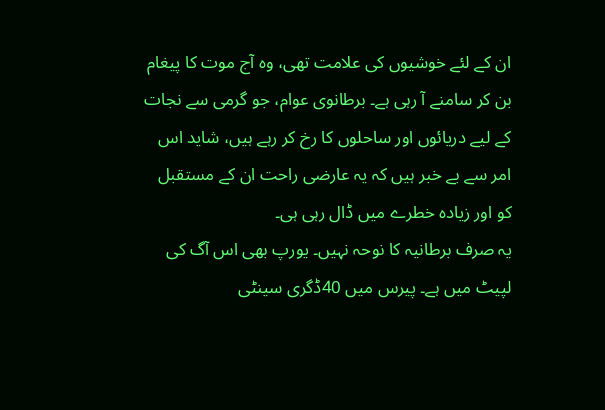ان کے لئے خوشیوں کی علامت تھی، وہ آج موت کا پیغام بن کر سامنے آ رہی ہے۔ برطانوی عوام، جو گرمی سے نجات کے لیے دریائوں اور ساحلوں کا رخ کر رہے ہیں، شاید اس امر سے بے خبر ہیں کہ یہ عارضی راحت ان کے مستقبل کو اور زیادہ خطرے میں ڈال رہی ہی۔
یہ صرف برطانیہ کا نوحہ نہیں۔ یورپ بھی اس آگ کی لپیٹ میں ہے۔ پیرس میں 40ڈگری سینٹی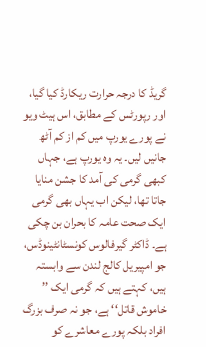گریڈ کا درجہ حرارت ریکارڈ کیا گیا، اور رپورٹس کے مطابق، اس ہیٹ ویو نے پورے یورپ میں کم از کم آٹھ جانیں لیں۔ یہ وہ یورپ ہے، جہاں کبھی گرمی کی آمد کا جشن منایا جاتا تھا، لیکن اب یہاں بھی گرمی ایک صحت عامہ کا بحران بن چکی ہے۔ ڈاکٹر گیرفالوس کونسٹانٹینوڈس، جو امپیریل کالج لندن سے وابستہ ہیں، کہتے ہیں کہ گرمی ایک ’’ خاموش قاتل‘‘ ہے، جو نہ صرف بزرگ افراد بلکہ پورے معاشرے کو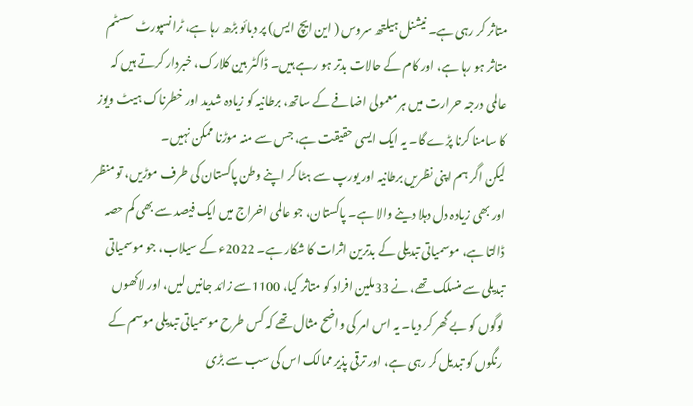متاثر کر رہی ہے۔ نیشنل ہیلتھ سروس ( این ایچ ایس) پر دبائو بڑھ رہا ہے، ٹرانسپورٹ سسٹم متاثر ہو رہا ہے، اور کام کے حالات بدتر ہو رہے ہیں۔ ڈاکٹر بین کلارک، خبردار کرتے ہیں کہ عالمی درجہ حرارت میں ہر معمولی اضافے کے ساتھ، برطانیہ کو زیادہ شدید اور خطرناک ہیٹ ویوز کا سامنا کرنا پڑے گا۔ یہ ایک ایسی حقیقت ہے، جس سے منہ موڑنا ممکن نہیں۔
لیکن اگر ہم اپنی نظریں برطانیہ اور یورپ سے ہٹا کر اپنے وطن پاکستان کی طرف موڑیں، تو منظر اور بھی زیادہ دل دہلا دینے والا ہے۔ پاکستان، جو عالمی اخراج میں ایک فیصد سے بھی کم حصہ ڈالتا ہے، موسمیاتی تبدیلی کے بدترین اثرات کا شکار ہے۔ 2022ء کے سیلاب، جو موسمیاتی تبدیلی سے منسلک تھے، نے 33ملین افراد کو متاثر کیا، 1100سے زائد جانیں لیں، اور لاکھوں لوگوں کو بے گھر کر دیا۔ یہ اس امر کی واضح مثال تھے کہ کس طرح موسمیاتی تبدیلی موسم کے رنگوں کو تبدیل کر رہی ہے، اور ترقی پذیر ممالک اس کی سب سے بڑی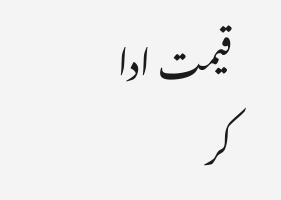قیمت ادا کر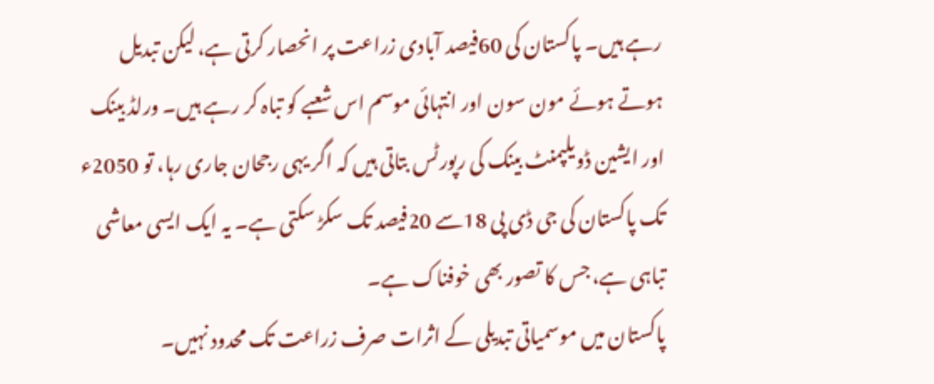رہے ہیں۔ پاکستان کی 60فیصد آبادی زراعت پر انحصار کرتی ہے، لیکن تبدیل ہوتے ہوئے مون سون اور انتہائی موسم اس شعبے کو تباہ کر رہے ہیں۔ ورلڈ بینک اور ایشین ڈویلپمنٹ بینک کی رپورٹس بتاتی ہیں کہ اگر یہی رجحان جاری رہا، تو 2050ء تک پاکستان کی جی ڈی پی 18سے 20فیصد تک سکڑ سکتی ہے۔ یہ ایک ایسی معاشی تباہی ہے، جس کا تصور بھی خوفناک ہے۔
پاکستان میں موسمیاتی تبدیلی کے اثرات صرف زراعت تک محدود نہیں۔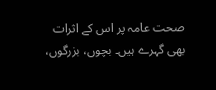صحت عامہ پر اس کے اثرات بھی گہرے ہیں۔ بچوں، بزرگوں،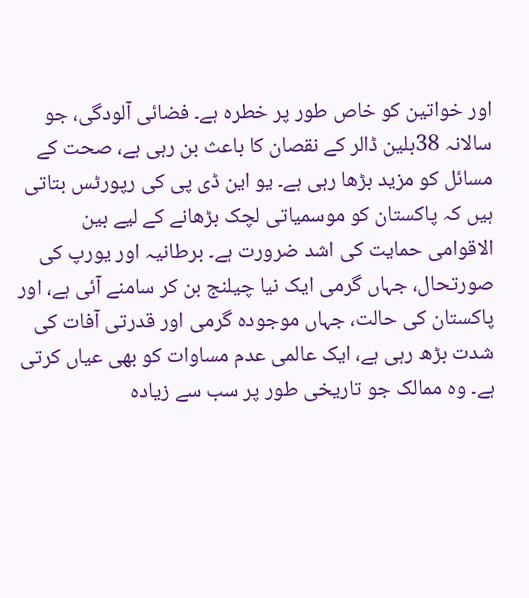اور خواتین کو خاص طور پر خطرہ ہے۔ فضائی آلودگی، جو سالانہ 38بلین ڈالر کے نقصان کا باعث بن رہی ہے، صحت کے مسائل کو مزید بڑھا رہی ہے۔ یو این ڈی پی کی رپورٹس بتاتی ہیں کہ پاکستان کو موسمیاتی لچک بڑھانے کے لیے بین الاقوامی حمایت کی اشد ضرورت ہے۔ برطانیہ اور یورپ کی صورتحال، جہاں گرمی ایک نیا چیلنج بن کر سامنے آئی ہے، اور پاکستان کی حالت، جہاں موجودہ گرمی اور قدرتی آفات کی شدت بڑھ رہی ہے، ایک عالمی عدم مساوات کو بھی عیاں کرتی ہے۔ وہ ممالک جو تاریخی طور پر سب سے زیادہ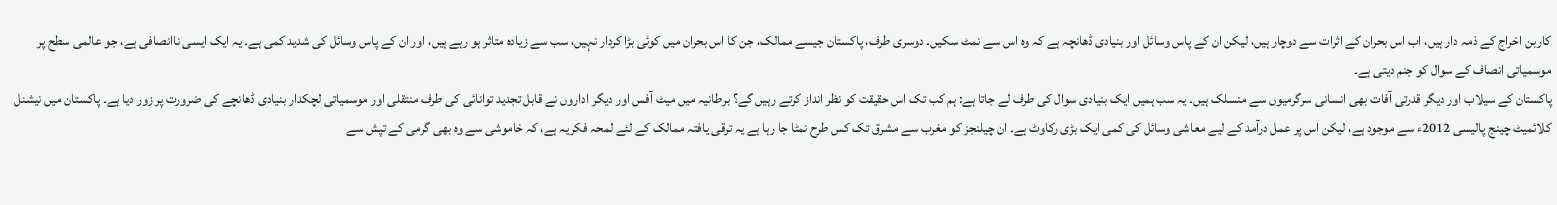کاربن اخراج کے ذمہ دار ہیں، اب اس بحران کے اثرات سے دوچار ہیں، لیکن ان کے پاس وسائل اور بنیادی ڈھانچہ ہے کہ وہ اس سے نمٹ سکیں۔ دوسری طرف، پاکستان جیسے ممالک، جن کا اس بحران میں کوئی بڑا کردار نہیں، سب سے زیادہ متاثر ہو رہے ہیں، اور ان کے پاس وسائل کی شدید کمی ہے۔ یہ ایک ایسی ناانصافی ہے، جو عالمی سطح پر موسمیاتی انصاف کے سوال کو جنم دیتی ہے۔
پاکستان کے سیلاب اور دیگر قدرتی آفات بھی انسانی سرگرمیوں سے منسلک ہیں۔ یہ سب ہمیں ایک بنیادی سوال کی طرف لے جاتا ہے: ہم کب تک اس حقیقت کو نظر انداز کرتے رہیں گے؟ برطانیہ میں میٹ آفس اور دیگر اداروں نے قابل تجدید توانائی کی طرف منتقلی اور موسمیاتی لچکدار بنیادی ڈھانچے کی ضرورت پر زور دیا ہے۔ پاکستان میں نیشنل کلائمیٹ چینج پالیسی 2012ء سے موجود ہے، لیکن اس پر عمل درآمد کے لیے معاشی وسائل کی کمی ایک بڑی رکاوٹ ہے۔ ان چیلنجز کو مغرب سے مشرق تک کس طرح نمٹا جا رہا ہے یہ ترقی یافتہ ممالک کے لئے لمحہ فکریہ ہے، کہ خاموشی سے وہ بھی گرمی کے تپش سے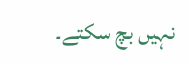نہیں بچ سکتے۔